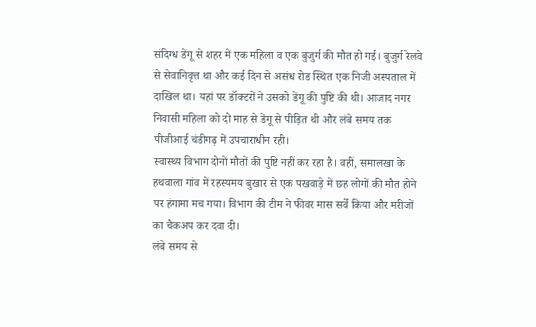संदिग्ध डेंगू से शहर में एक महिला व एक बुजुर्ग की मौत हो गई। बुजुर्ग रेलवे से सेवानिवृत्त था और कई दिन से असंध रोड स्थित एक निजी अस्पताल में दाखिल था। यहां पर डॉक्टरों ने उसको डेंगू की पुष्टि की थी। आजाद नगर निवासी महिला को दो माह से डेंगू से पीड़ित थी और लंबे समय तक पीजीआई चंडीगढ़ में उपचाराधीन रही।
स्वास्थ्य विभाग दोनों मौतों की पुष्टि नहीं कर रहा है। वहीं, समालखा के हथवाला गांव में रहस्यमय बुखार से एक पखवाड़े में छह लोगों की मौत होने पर हंगामा मच गया। विभाग की टीम ने फीवर मास सर्वे किया और मरीजों का चैकअप कर दवा दी।
लंबे समय से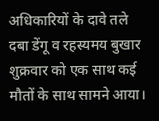अधिकारियों के दावे तले दबा डेंगू व रहस्यमय बुखार शुक्रवार को एक साथ कई मौतों के साथ सामने आया।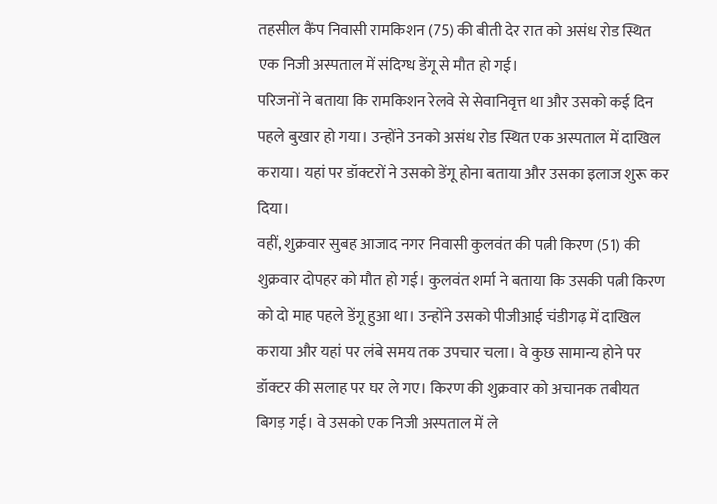तहसील कैंप निवासी रामकिशन (75) की बीती देर रात को असंध रोड स्थित एक निजी अस्पताल में संदिग्ध डेंगू से मौत हो गई।
परिजनों ने बताया कि रामकिशन रेलवे से सेवानिवृत्त था और उसको कई दिन पहले बुखार हो गया। उन्होंने उनको असंध रोड स्थित एक अस्पताल में दाखिल कराया। यहां पर डॉक्टरों ने उसको डेंगू होना बताया और उसका इलाज शुरू कर दिया।
वहीं, शुक्रवार सुबह आजाद नगर निवासी कुलवंत की पत्नी किरण (51) की शुक्रवार दोपहर को मौत हो गई। कुलवंत शर्मा ने बताया कि उसकी पत्नी किरण को दो माह पहले डेंगू हुआ था। उन्होंने उसको पीजीआई चंडीगढ़ में दाखिल कराया और यहां पर लंबे समय तक उपचार चला। वे कुछ सामान्य होने पर डॉक्टर की सलाह पर घर ले गए। किरण की शुक्रवार को अचानक तबीयत बिगड़ गई। वे उसको एक निजी अस्पताल में ले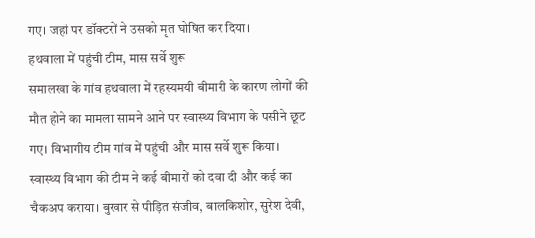गए। जहां पर डॉक्टरों ने उसको मृत घोषित कर दिया।
हथवाला में पहुंची टीम, मास सर्वे शुरू
समालखा के गांव हथवाला में रहस्यमयी बीमारी के कारण लोगों की मौत होने का मामला सामने आने पर स्वास्थ्य विभाग के पसीने छूट गए। विभागीय टीम गांव में पहुंची और मास सर्वे शुरू किया। स्वास्थ्य विभाग की टीम ने कई बीमारों को दवा दी और कई का चैकअप कराया। बुखार से पीड़ित संजीव, बालकिशोर, सुरेश देवी,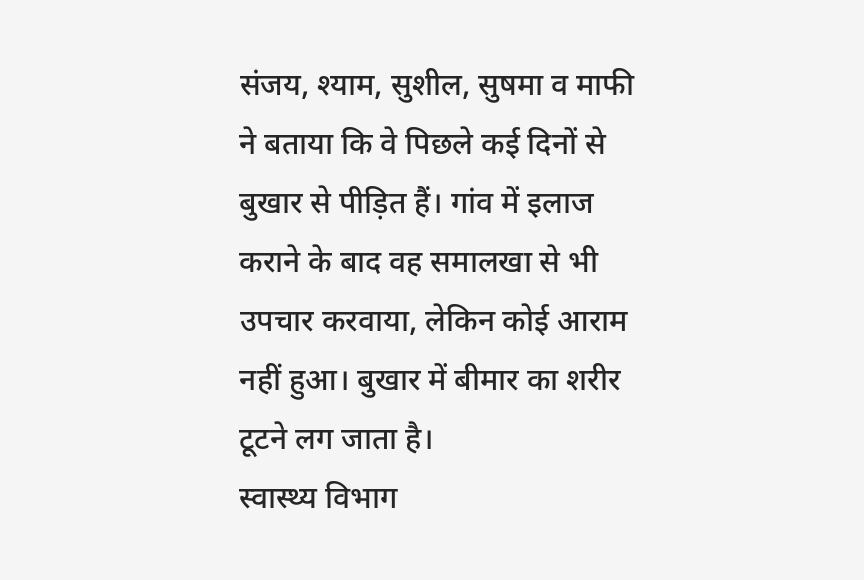संजय, श्याम, सुशील, सुषमा व माफी ने बताया कि वे पिछले कई दिनों से बुखार से पीड़ित हैं। गांव में इलाज कराने के बाद वह समालखा से भी उपचार करवाया, लेकिन कोई आराम नहीं हुआ। बुखार में बीमार का शरीर टूटने लग जाता है।
स्वास्थ्य विभाग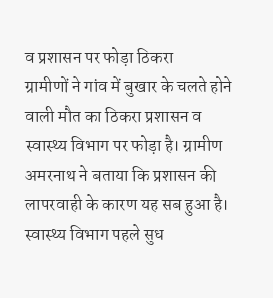व प्रशासन पर फोड़ा ठिकरा
ग्रामीणों ने गांव में बुखार के चलते होने वाली मौत का ठिकरा प्रशासन व स्वास्थ्य विभाग पर फोड़ा है। ग्रामीण अमरनाथ ने बताया कि प्रशासन की लापरवाही के कारण यह सब हुआ है। स्वास्थ्य विभाग पहले सुध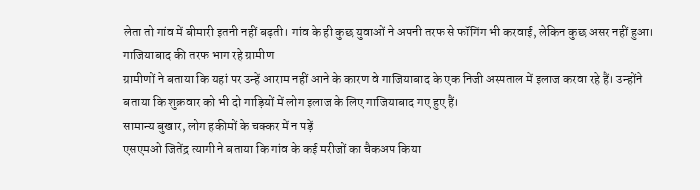लेता तो गांव में बीमारी इतनी नहीं बढ़ती। गांव के ही कुछ युवाओं ने अपनी तरफ से फॉगिंग भी करवाई, लेकिन कुछ असर नहीं हुआ।
गाजियाबाद की तरफ भाग रहे ग्रामीण
ग्रामीणों ने बताया कि यहां पर उन्हें आराम नहीं आने के कारण वे गाजियाबाद के एक निजी अस्पताल में इलाज करवा रहे हैं। उन्होंने बताया कि शुक्रवार को भी दो गाड़ियों में लोग इलाज के लिए गाजियाबाद गए हुए हैं।
सामान्य बुखार, लोग हकीमों के चक्कर में न पड़ें
एसएमओ जितेंद्र त्यागी ने बताया कि गांव के कई मरीजों का चैकअप किया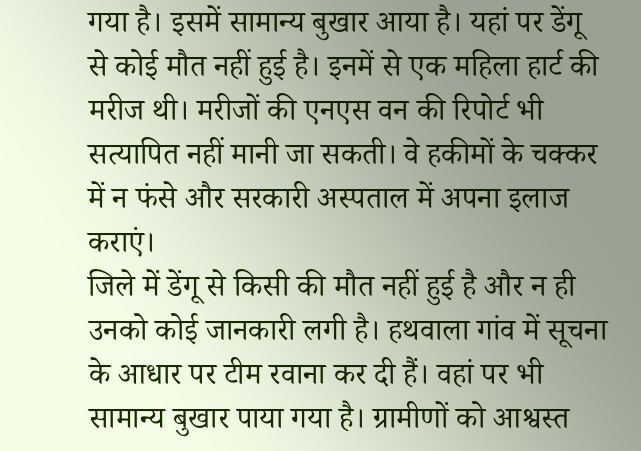गया है। इसमें सामान्य बुखार आया है। यहां पर डेंगू से कोई मौत नहीं हुई है। इनमें से एक महिला हार्ट की मरीज थी। मरीजों की एनएस वन की रिपोर्ट भी सत्यापित नहीं मानी जा सकती। वे हकीमों के चक्कर में न फंसे और सरकारी अस्पताल में अपना इलाज कराएं।
जिले में डेंगू से किसी की मौत नहीं हुई है और न ही उनको कोई जानकारी लगी है। हथवाला गांव में सूचना के आधार पर टीम रवाना कर दी हैं। वहां पर भी सामान्य बुखार पाया गया है। ग्रामीणों को आश्वस्त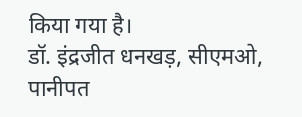किया गया है।
डॉ. इंद्रजीत धनखड़, सीएमओ, पानीपत